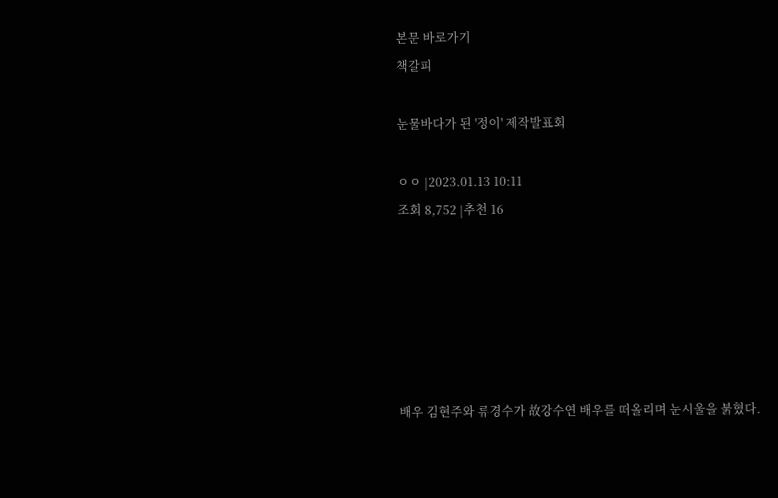본문 바로가기
책갈피

눈물바다가 된 '정이' 제작발표회

ㅇㅇ |2023.01.13 10:11
조회 8,752 |추천 16






배우 김현주와 류경수가 故강수연 배우를 떠올리며 눈시울을 붉혔다.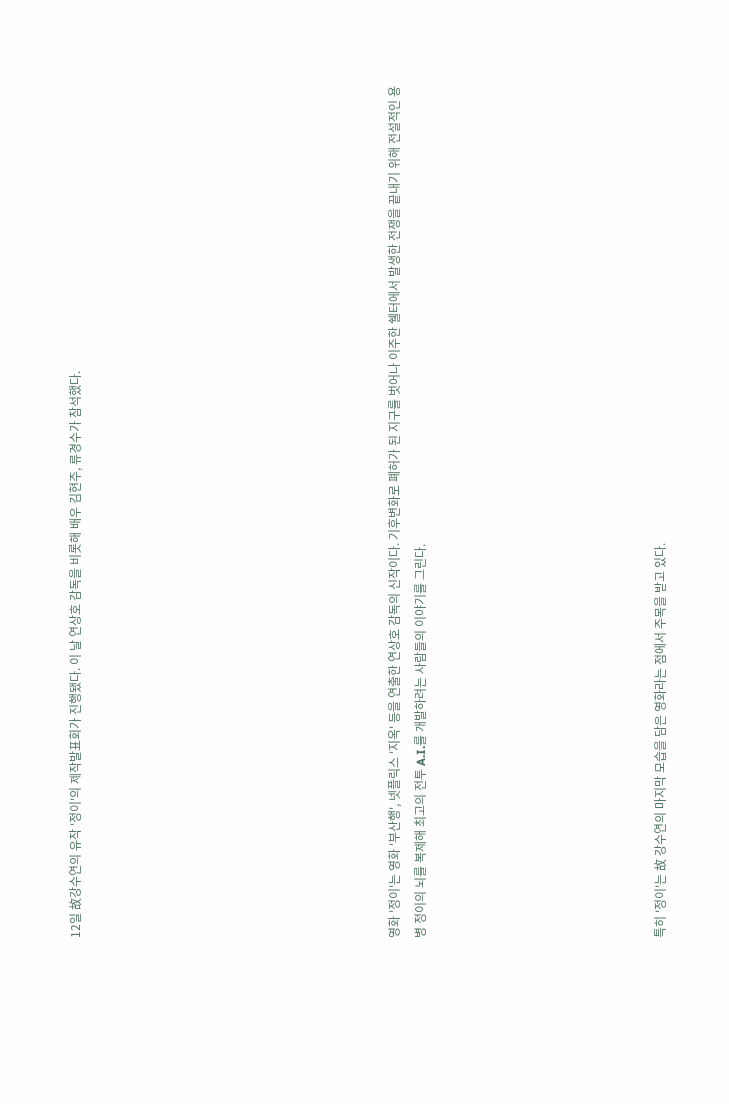12일 故강수연의 유작 '정이'의 제작발표회가 진행됐다. 이 날 연상호 감독을 비롯해 배우 김현주, 류경수가 참석했다.











영화 '정이'는 영화 '부산행', 넷플릭스 '지옥' 등을 연출한 연상호 감독의 신작이다. 기후변화로 폐허가 된 지구를 벗어나 이주한 쉘터에서 발생한 전쟁을 끝내기 위해 전설적인 용병 정이의 뇌를 복제해 최고의 전투 A.I.를 개발하려는 사람들의 이야기를 그린다.








특히 '정이'는 故 강수연의 마지막 모습을 담은 영화라는 점에서 주목을 받고 있다.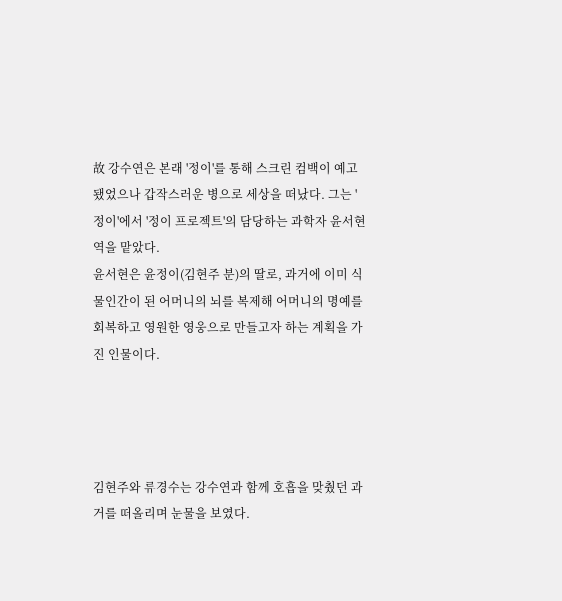故 강수연은 본래 '정이'를 통해 스크린 컴백이 예고됐었으나 갑작스러운 병으로 세상을 떠났다. 그는 '정이'에서 '정이 프로젝트'의 담당하는 과학자 윤서현 역을 맡았다.
윤서현은 윤정이(김현주 분)의 딸로, 과거에 이미 식물인간이 된 어머니의 뇌를 복제해 어머니의 명예를 회복하고 영원한 영웅으로 만들고자 하는 계획을 가진 인물이다.




김현주와 류경수는 강수연과 함께 호흡을 맞췄던 과거를 떠올리며 눈물을 보였다.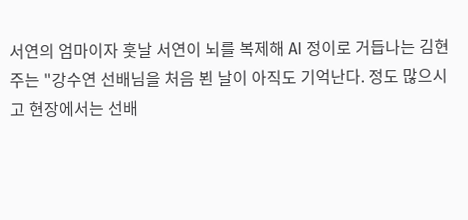서연의 엄마이자 훗날 서연이 뇌를 복제해 AI 정이로 거듭나는 김현주는 "강수연 선배님을 처음 뵌 날이 아직도 기억난다. 정도 많으시고 현장에서는 선배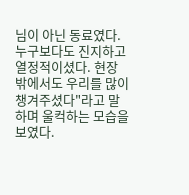님이 아닌 동료였다. 누구보다도 진지하고 열정적이셨다. 현장 밖에서도 우리를 많이 챙겨주셨다"라고 말하며 울컥하는 모습을 보였다.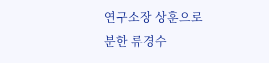연구소장 상훈으로 분한 류경수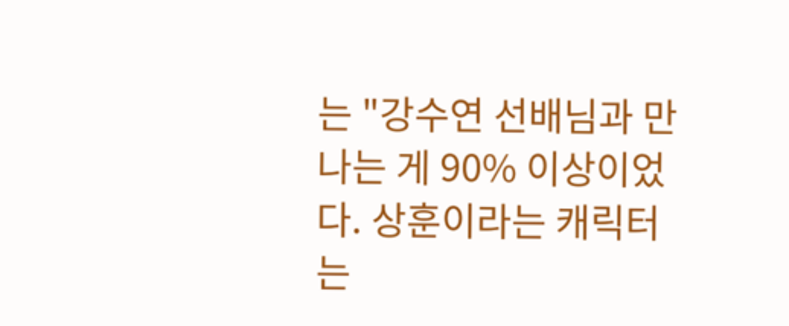는 "강수연 선배님과 만나는 게 90% 이상이었다. 상훈이라는 캐릭터는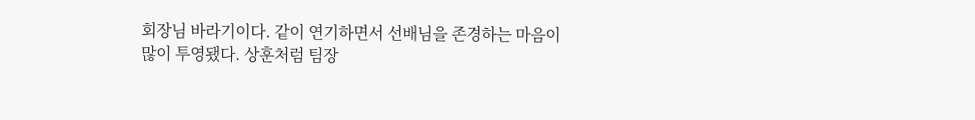회장님 바라기이다. 같이 연기하면서 선배님을 존경하는 마음이 많이 투영됐다. 상훈처럼 팀장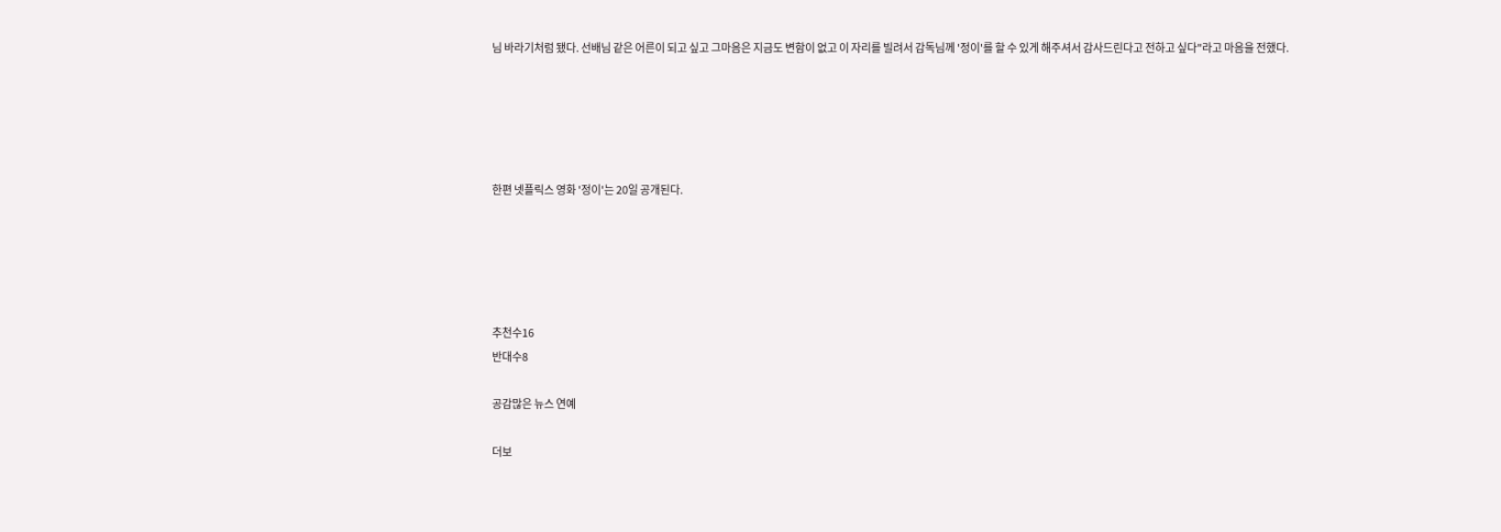님 바라기처럼 됐다. 선배님 같은 어른이 되고 싶고 그마음은 지금도 변함이 없고 이 자리를 빌려서 감독님께 '정이'를 할 수 있게 해주셔서 감사드린다고 전하고 싶다"라고 마음을 전했다.





한편 넷플릭스 영화 '정이'는 20일 공개된다.





추천수16
반대수8

공감많은 뉴스 연예

더보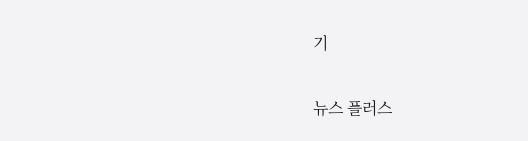기

뉴스 플러스